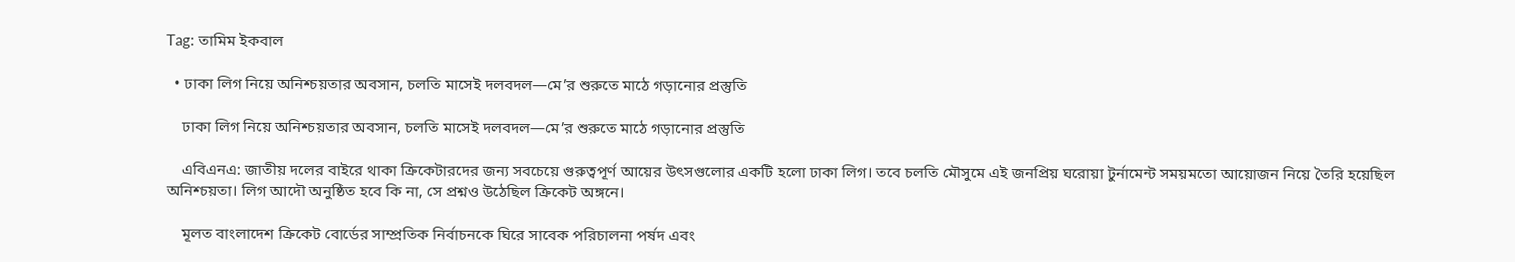Tag: তামিম ইকবাল

  • ঢাকা লিগ নিয়ে অনিশ্চয়তার অবসান, চলতি মাসেই দলবদল—মে’র শুরুতে মাঠে গড়ানোর প্রস্তুতি

    ঢাকা লিগ নিয়ে অনিশ্চয়তার অবসান, চলতি মাসেই দলবদল—মে’র শুরুতে মাঠে গড়ানোর প্রস্তুতি

    এবিএনএ: জাতীয় দলের বাইরে থাকা ক্রিকেটারদের জন্য সবচেয়ে গুরুত্বপূর্ণ আয়ের উৎসগুলোর একটি হলো ঢাকা লিগ। তবে চলতি মৌসুমে এই জনপ্রিয় ঘরোয়া টুর্নামেন্ট সময়মতো আয়োজন নিয়ে তৈরি হয়েছিল অনিশ্চয়তা। লিগ আদৌ অনুষ্ঠিত হবে কি না, সে প্রশ্নও উঠেছিল ক্রিকেট অঙ্গনে।

    মূলত বাংলাদেশ ক্রিকেট বোর্ডের সাম্প্রতিক নির্বাচনকে ঘিরে সাবেক পরিচালনা পর্ষদ এবং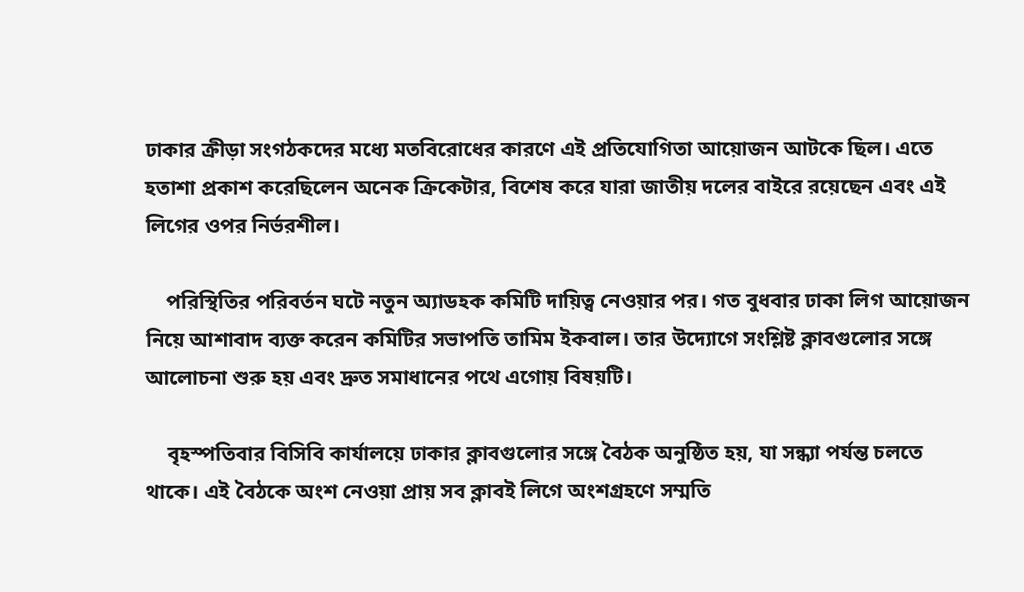ঢাকার ক্রীড়া সংগঠকদের মধ্যে মতবিরোধের কারণে এই প্রতিযোগিতা আয়োজন আটকে ছিল। এতে হতাশা প্রকাশ করেছিলেন অনেক ক্রিকেটার, বিশেষ করে যারা জাতীয় দলের বাইরে রয়েছেন এবং এই লিগের ওপর নির্ভরশীল।

    পরিস্থিতির পরিবর্তন ঘটে নতুন অ্যাডহক কমিটি দায়িত্ব নেওয়ার পর। গত বুধবার ঢাকা লিগ আয়োজন নিয়ে আশাবাদ ব্যক্ত করেন কমিটির সভাপতি তামিম ইকবাল। তার উদ্যোগে সংশ্লিষ্ট ক্লাবগুলোর সঙ্গে আলোচনা শুরু হয় এবং দ্রুত সমাধানের পথে এগোয় বিষয়টি।

    বৃহস্পতিবার বিসিবি কার্যালয়ে ঢাকার ক্লাবগুলোর সঙ্গে বৈঠক অনুষ্ঠিত হয়, যা সন্ধ্যা পর্যন্ত চলতে থাকে। এই বৈঠকে অংশ নেওয়া প্রায় সব ক্লাবই লিগে অংশগ্রহণে সম্মতি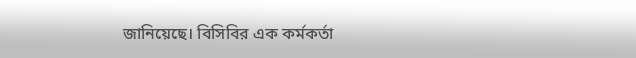জানিয়েছে। বিসিবির এক কর্মকর্তা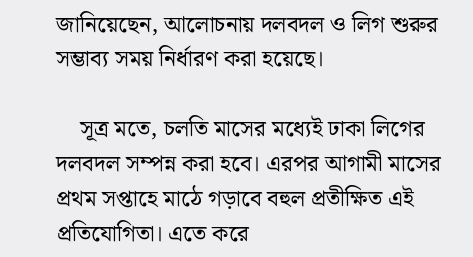জানিয়েছেন, আলোচনায় দলবদল ও লিগ শুরুর সম্ভাব্য সময় নির্ধারণ করা হয়েছে।

    সূত্র মতে, চলতি মাসের মধ্যেই ঢাকা লিগের দলবদল সম্পন্ন করা হবে। এরপর আগামী মাসের প্রথম সপ্তাহে মাঠে গড়াবে বহুল প্রতীক্ষিত এই প্রতিযোগিতা। এতে করে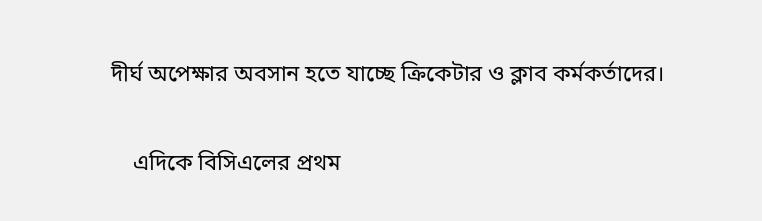দীর্ঘ অপেক্ষার অবসান হতে যাচ্ছে ক্রিকেটার ও ক্লাব কর্মকর্তাদের।

    এদিকে বিসিএলের প্রথম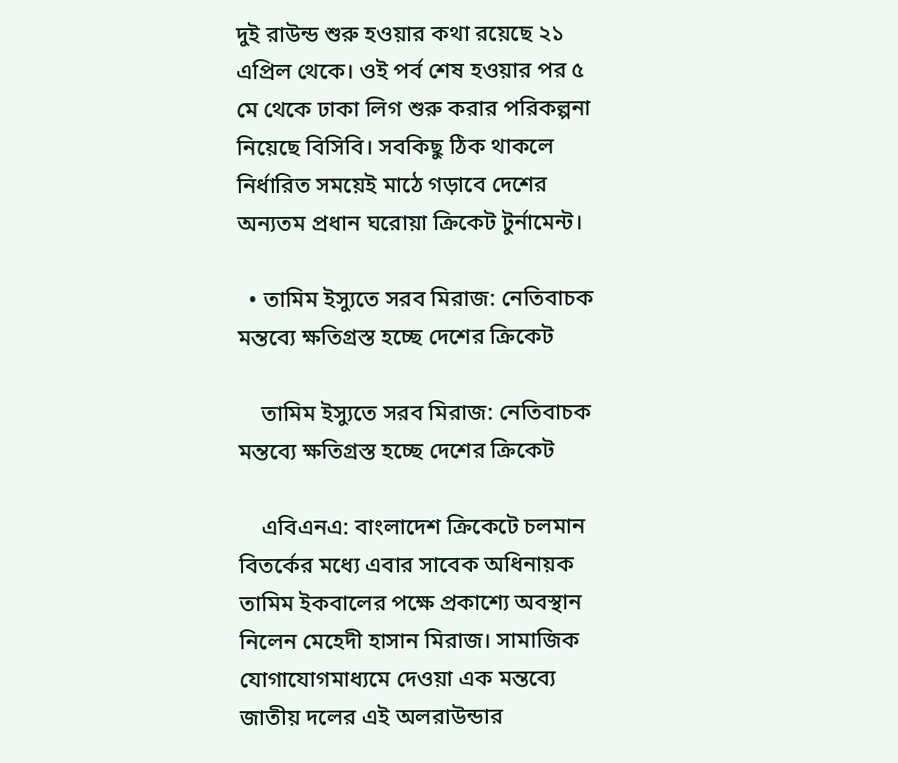দুই রাউন্ড শুরু হওয়ার কথা রয়েছে ২১ এপ্রিল থেকে। ওই পর্ব শেষ হওয়ার পর ৫ মে থেকে ঢাকা লিগ শুরু করার পরিকল্পনা নিয়েছে বিসিবি। সবকিছু ঠিক থাকলে নির্ধারিত সময়েই মাঠে গড়াবে দেশের অন্যতম প্রধান ঘরোয়া ক্রিকেট টুর্নামেন্ট।

  • তামিম ইস্যুতে সরব মিরাজ: নেতিবাচক মন্তব্যে ক্ষতিগ্রস্ত হচ্ছে দেশের ক্রিকেট

    তামিম ইস্যুতে সরব মিরাজ: নেতিবাচক মন্তব্যে ক্ষতিগ্রস্ত হচ্ছে দেশের ক্রিকেট

    এবিএনএ: বাংলাদেশ ক্রিকেটে চলমান বিতর্কের মধ্যে এবার সাবেক অধিনায়ক তামিম ইকবালের পক্ষে প্রকাশ্যে অবস্থান নিলেন মেহেদী হাসান মিরাজ। সামাজিক যোগাযোগমাধ্যমে দেওয়া এক মন্তব্যে জাতীয় দলের এই অলরাউন্ডার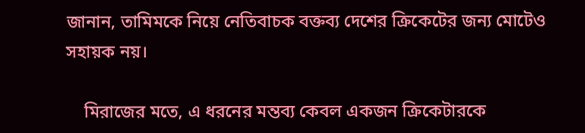জানান, তামিমকে নিয়ে নেতিবাচক বক্তব্য দেশের ক্রিকেটের জন্য মোটেও সহায়ক নয়।

    মিরাজের মতে, এ ধরনের মন্তব্য কেবল একজন ক্রিকেটারকে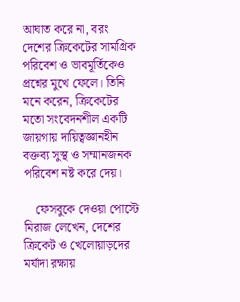আঘাত করে না, বরং দেশের ক্রিকেটের সামগ্রিক পরিবেশ ও ভাবমূর্তিকেও প্রশ্নের মুখে ফেলে। তিনি মনে করেন, ক্রিকেটের মতো সংবেদনশীল একটি জায়গায় দায়িত্বজ্ঞানহীন বক্তব্য সুস্থ ও সম্মানজনক পরিবেশ নষ্ট করে দেয়।

    ফেসবুকে দেওয়া পোস্টে মিরাজ লেখেন, দেশের ক্রিকেট ও খেলোয়াড়দের মর্যাদা রক্ষায়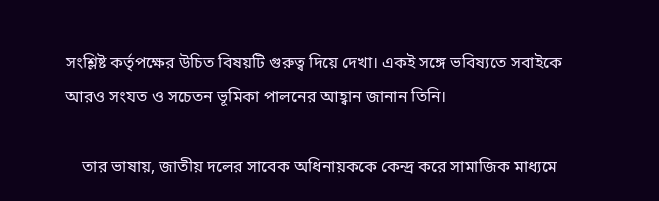সংশ্লিষ্ট কর্তৃপক্ষের উচিত বিষয়টি গুরুত্ব দিয়ে দেখা। একই সঙ্গে ভবিষ্যতে সবাইকে আরও সংযত ও সচেতন ভূমিকা পালনের আহ্বান জানান তিনি।

    তার ভাষায়, জাতীয় দলের সাবেক অধিনায়ককে কেন্দ্র করে সামাজিক মাধ্যমে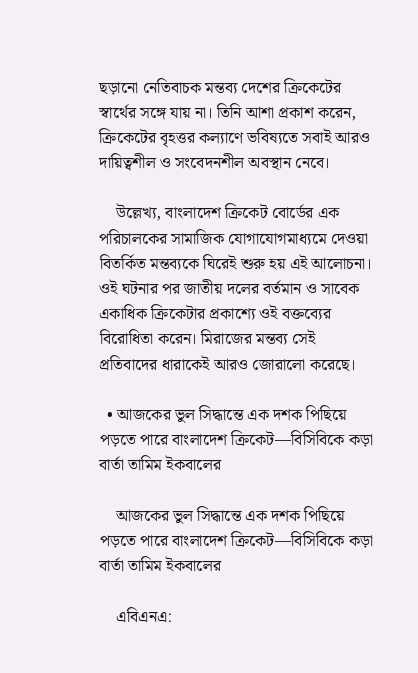ছড়ানো নেতিবাচক মন্তব্য দেশের ক্রিকেটের স্বার্থের সঙ্গে যায় না। তিনি আশা প্রকাশ করেন, ক্রিকেটের বৃহত্তর কল্যাণে ভবিষ্যতে সবাই আরও দায়িত্বশীল ও সংবেদনশীল অবস্থান নেবে।

    উল্লেখ্য, বাংলাদেশ ক্রিকেট বোর্ডের এক পরিচালকের সামাজিক যোগাযোগমাধ্যমে দেওয়া বিতর্কিত মন্তব্যকে ঘিরেই শুরু হয় এই আলোচনা। ওই ঘটনার পর জাতীয় দলের বর্তমান ও সাবেক একাধিক ক্রিকেটার প্রকাশ্যে ওই বক্তব্যের বিরোধিতা করেন। মিরাজের মন্তব্য সেই প্রতিবাদের ধারাকেই আরও জোরালো করেছে।

  • আজকের ভুল সিদ্ধান্তে এক দশক পিছিয়ে পড়তে পারে বাংলাদেশ ক্রিকেট—বিসিবিকে কড়া বার্তা তামিম ইকবালের

    আজকের ভুল সিদ্ধান্তে এক দশক পিছিয়ে পড়তে পারে বাংলাদেশ ক্রিকেট—বিসিবিকে কড়া বার্তা তামিম ইকবালের

    এবিএনএ: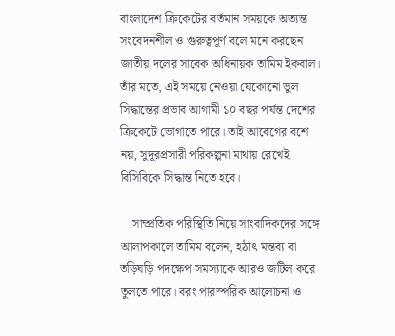বাংলাদেশ ক্রিকেটের বর্তমান সময়কে অত্যন্ত সংবেদনশীল ও গুরুত্বপূর্ণ বলে মনে করছেন জাতীয় দলের সাবেক অধিনায়ক তামিম ইকবাল। তাঁর মতে, এই সময়ে নেওয়া যেকোনো ভুল সিদ্ধান্তের প্রভাব আগামী ১০ বছর পর্যন্ত দেশের ক্রিকেটে ভোগাতে পারে। তাই আবেগের বশে নয়, সুদূরপ্রসারী পরিকল্পনা মাথায় রেখেই বিসিবিকে সিদ্ধান্ত নিতে হবে।

    সাম্প্রতিক পরিস্থিতি নিয়ে সাংবাদিকদের সঙ্গে আলাপকালে তামিম বলেন, হঠাৎ মন্তব্য বা তড়িঘড়ি পদক্ষেপ সমস্যাকে আরও জটিল করে তুলতে পারে। বরং পারস্পরিক আলোচনা ও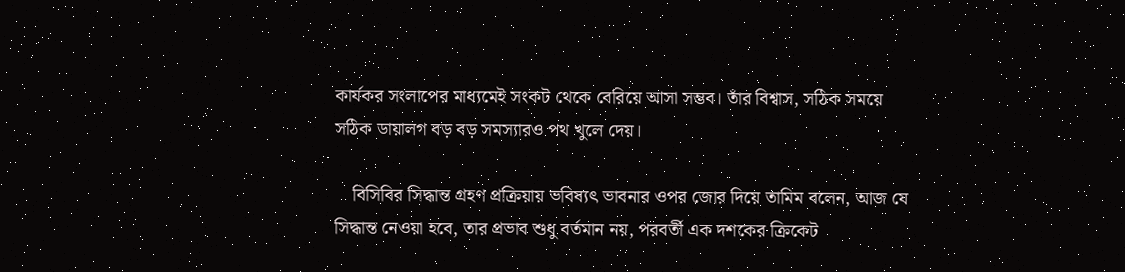কার্যকর সংলাপের মাধ্যমেই সংকট থেকে বেরিয়ে আসা সম্ভব। তাঁর বিশ্বাস, সঠিক সময়ে সঠিক ডায়ালগ বড় বড় সমস্যারও পথ খুলে দেয়।

    বিসিবির সিদ্ধান্ত গ্রহণ প্রক্রিয়ায় ভবিষ্যৎ ভাবনার ওপর জোর দিয়ে তামিম বলেন, আজ যে সিদ্ধান্ত নেওয়া হবে, তার প্রভাব শুধু বর্তমান নয়, পরবর্তী এক দশকের ক্রিকেট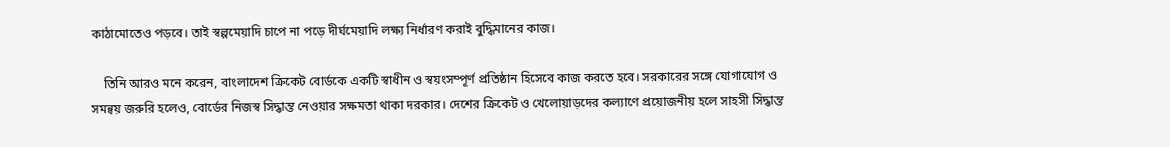কাঠামোতেও পড়বে। তাই স্বল্পমেয়াদি চাপে না পড়ে দীর্ঘমেয়াদি লক্ষ্য নির্ধারণ করাই বুদ্ধিমানের কাজ।

    তিনি আরও মনে করেন, বাংলাদেশ ক্রিকেট বোর্ডকে একটি স্বাধীন ও স্বয়ংসম্পূর্ণ প্রতিষ্ঠান হিসেবে কাজ করতে হবে। সরকারের সঙ্গে যোগাযোগ ও সমন্বয় জরুরি হলেও, বোর্ডের নিজস্ব সিদ্ধান্ত নেওয়ার সক্ষমতা থাকা দরকার। দেশের ক্রিকেট ও খেলোয়াড়দের কল্যাণে প্রয়োজনীয় হলে সাহসী সিদ্ধান্ত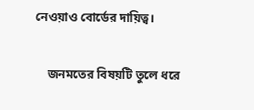নেওয়াও বোর্ডের দায়িত্ব।

    জনমতের বিষয়টি তুলে ধরে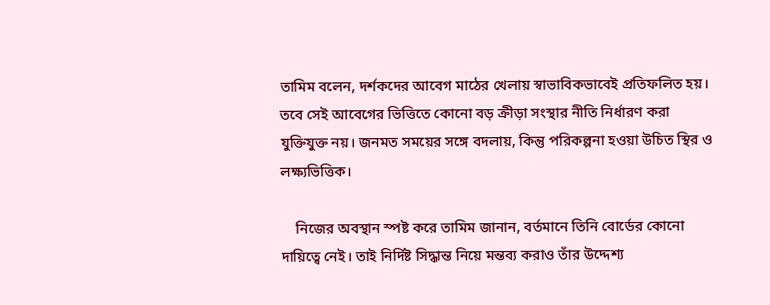তামিম বলেন, দর্শকদের আবেগ মাঠের খেলায় স্বাভাবিকভাবেই প্রতিফলিত হয়। তবে সেই আবেগের ভিত্তিতে কোনো বড় ক্রীড়া সংস্থার নীতি নির্ধারণ করা যুক্তিযুক্ত নয়। জনমত সময়ের সঙ্গে বদলায়, কিন্তু পরিকল্পনা হওয়া উচিত স্থির ও লক্ষ্যভিত্তিক।

    নিজের অবস্থান স্পষ্ট করে তামিম জানান, বর্তমানে তিনি বোর্ডের কোনো দায়িত্বে নেই। তাই নির্দিষ্ট সিদ্ধান্ত নিয়ে মন্তব্য করাও তাঁর উদ্দেশ্য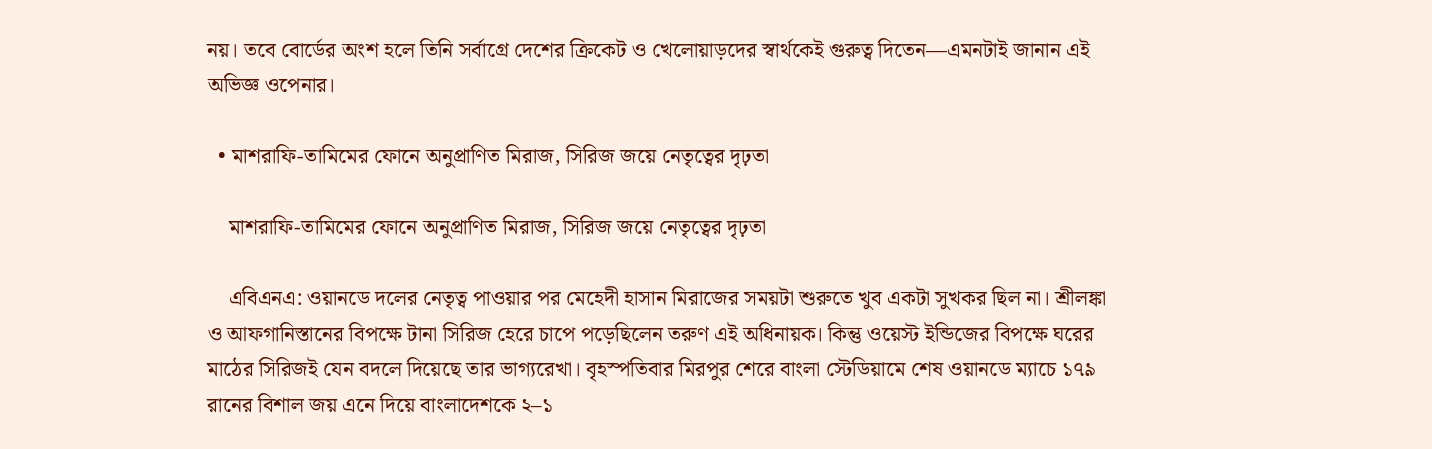নয়। তবে বোর্ডের অংশ হলে তিনি সর্বাগ্রে দেশের ক্রিকেট ও খেলোয়াড়দের স্বার্থকেই গুরুত্ব দিতেন—এমনটাই জানান এই অভিজ্ঞ ওপেনার।

  • মাশরাফি-তামিমের ফোনে অনুপ্রাণিত মিরাজ, সিরিজ জয়ে নেতৃত্বের দৃঢ়তা

    মাশরাফি-তামিমের ফোনে অনুপ্রাণিত মিরাজ, সিরিজ জয়ে নেতৃত্বের দৃঢ়তা

    এবিএনএ: ওয়ানডে দলের নেতৃত্ব পাওয়ার পর মেহেদী হাসান মিরাজের সময়টা শুরুতে খুব একটা সুখকর ছিল না। শ্রীলঙ্কা ও আফগানিস্তানের বিপক্ষে টানা সিরিজ হেরে চাপে পড়েছিলেন তরুণ এই অধিনায়ক। কিন্তু ওয়েস্ট ইন্ডিজের বিপক্ষে ঘরের মাঠের সিরিজই যেন বদলে দিয়েছে তার ভাগ্যরেখা। বৃহস্পতিবার মিরপুর শেরে বাংলা স্টেডিয়ামে শেষ ওয়ানডে ম্যাচে ১৭৯ রানের বিশাল জয় এনে দিয়ে বাংলাদেশকে ২–১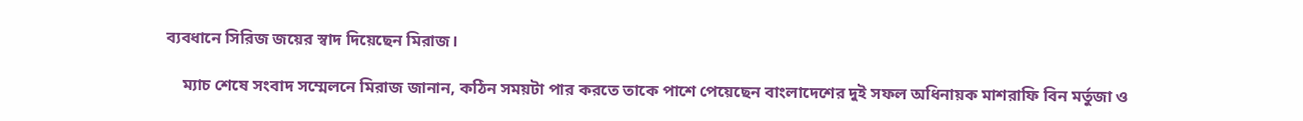ব্যবধানে সিরিজ জয়ের স্বাদ দিয়েছেন মিরাজ।

    ম্যাচ শেষে সংবাদ সম্মেলনে মিরাজ জানান, কঠিন সময়টা পার করতে তাকে পাশে পেয়েছেন বাংলাদেশের দুই সফল অধিনায়ক মাশরাফি বিন মর্তুজা ও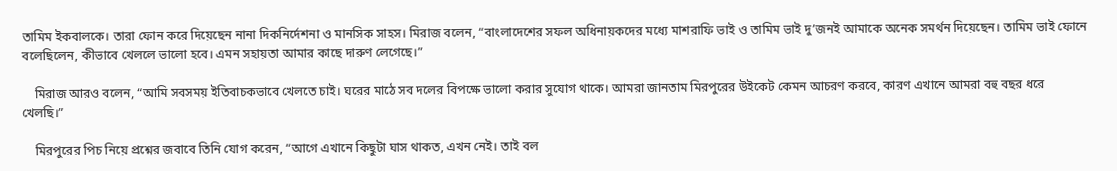তামিম ইকবালকে। তারা ফোন করে দিয়েছেন নানা দিকনির্দেশনা ও মানসিক সাহস। মিরাজ বলেন, “বাংলাদেশের সফল অধিনায়কদের মধ্যে মাশরাফি ভাই ও তামিম ভাই দু’জনই আমাকে অনেক সমর্থন দিয়েছেন। তামিম ভাই ফোনে বলেছিলেন, কীভাবে খেললে ভালো হবে। এমন সহায়তা আমার কাছে দারুণ লেগেছে।”

    মিরাজ আরও বলেন, “আমি সবসময় ইতিবাচকভাবে খেলতে চাই। ঘরের মাঠে সব দলের বিপক্ষে ভালো করার সুযোগ থাকে। আমরা জানতাম মিরপুরের উইকেট কেমন আচরণ করবে, কারণ এখানে আমরা বহু বছর ধরে খেলছি।”

    মিরপুরের পিচ নিয়ে প্রশ্নের জবাবে তিনি যোগ করেন, “আগে এখানে কিছুটা ঘাস থাকত, এখন নেই। তাই বল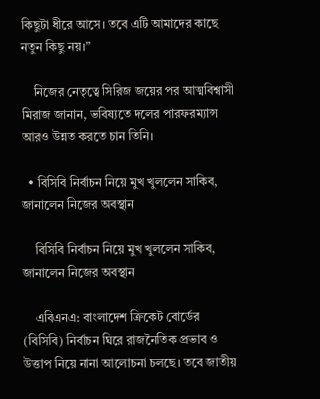কিছুটা ধীরে আসে। তবে এটি আমাদের কাছে নতুন কিছু নয়।”

    নিজের নেতৃত্বে সিরিজ জয়ের পর আত্মবিশ্বাসী মিরাজ জানান, ভবিষ্যতে দলের পারফরম্যান্স আরও উন্নত করতে চান তিনি।

  • বিসিবি নির্বাচন নিয়ে মুখ খুললেন সাকিব, জানালেন নিজের অবস্থান

    বিসিবি নির্বাচন নিয়ে মুখ খুললেন সাকিব, জানালেন নিজের অবস্থান

    এবিএনএ: বাংলাদেশ ক্রিকেট বোর্ডের (বিসিবি) নির্বাচন ঘিরে রাজনৈতিক প্রভাব ও উত্তাপ নিয়ে নানা আলোচনা চলছে। তবে জাতীয়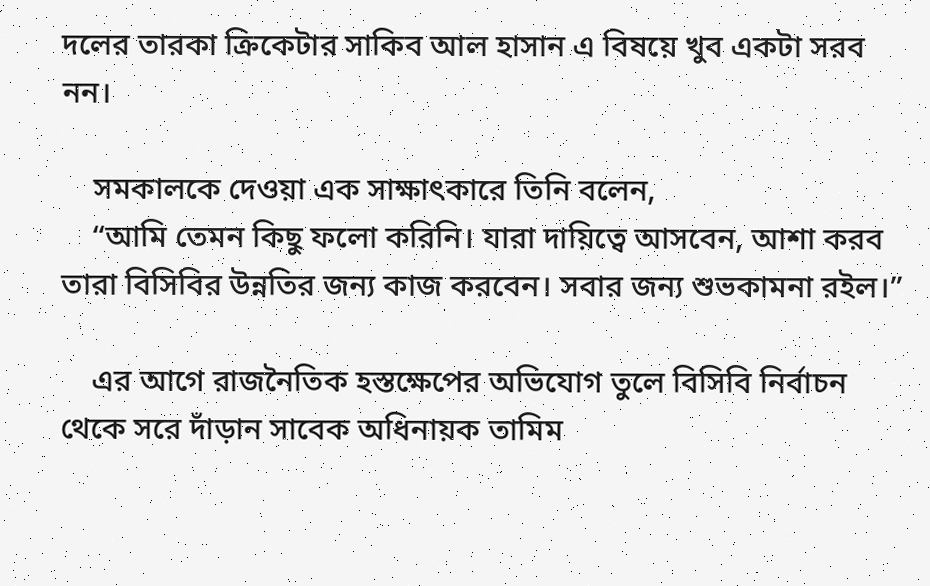দলের তারকা ক্রিকেটার সাকিব আল হাসান এ বিষয়ে খুব একটা সরব নন।

    সমকালকে দেওয়া এক সাক্ষাৎকারে তিনি বলেন,
    “আমি তেমন কিছু ফলো করিনি। যারা দায়িত্বে আসবেন, আশা করব তারা বিসিবির উন্নতির জন্য কাজ করবেন। সবার জন্য শুভকামনা রইল।”

    এর আগে রাজনৈতিক হস্তক্ষেপের অভিযোগ তুলে বিসিবি নির্বাচন থেকে সরে দাঁড়ান সাবেক অধিনায়ক তামিম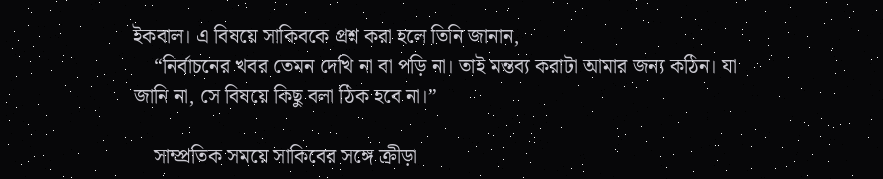ইকবাল। এ বিষয়ে সাকিবকে প্রশ্ন করা হলে তিনি জানান,
    “নির্বাচনের খবর তেমন দেখি না বা পড়ি না। তাই মন্তব্য করাটা আমার জন্য কঠিন। যা জানি না, সে বিষয়ে কিছু বলা ঠিক হবে না।”

    সাম্প্রতিক সময়ে সাকিবের সঙ্গে ক্রীড়া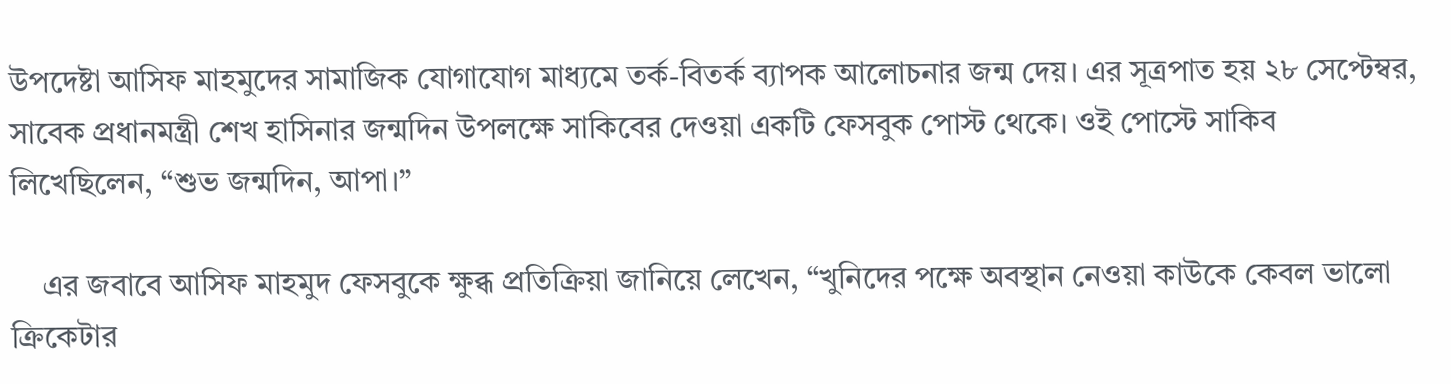উপদেষ্টা আসিফ মাহমুদের সামাজিক যোগাযোগ মাধ্যমে তর্ক-বিতর্ক ব্যাপক আলোচনার জন্ম দেয়। এর সূত্রপাত হয় ২৮ সেপ্টেম্বর, সাবেক প্রধানমন্ত্রী শেখ হাসিনার জন্মদিন উপলক্ষে সাকিবের দেওয়া একটি ফেসবুক পোস্ট থেকে। ওই পোস্টে সাকিব লিখেছিলেন, “শুভ জন্মদিন, আপা।”

    এর জবাবে আসিফ মাহমুদ ফেসবুকে ক্ষুব্ধ প্রতিক্রিয়া জানিয়ে লেখেন, “খুনিদের পক্ষে অবস্থান নেওয়া কাউকে কেবল ভালো ক্রিকেটার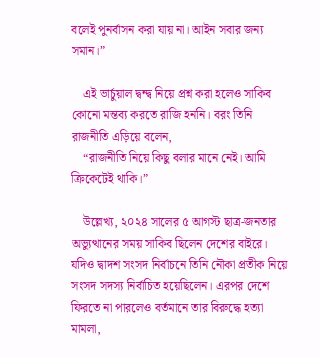বলেই পুনর্বাসন করা যায় না। আইন সবার জন্য সমান।”

    এই ভার্চুয়াল দ্বন্দ্ব নিয়ে প্রশ্ন করা হলেও সাকিব কোনো মন্তব্য করতে রাজি হননি। বরং তিনি রাজনীতি এড়িয়ে বলেন,
    “রাজনীতি নিয়ে কিছু বলার মানে নেই। আমি ক্রিকেটেই থাকি।”

    উল্লেখ্য, ২০২৪ সালের ৫ আগস্ট ছাত্র-জনতার অভ্যুত্থানের সময় সাকিব ছিলেন দেশের বাইরে। যদিও দ্বাদশ সংসদ নির্বাচনে তিনি নৌকা প্রতীক নিয়ে সংসদ সদস্য নির্বাচিত হয়েছিলেন। এরপর দেশে ফিরতে না পারলেও বর্তমানে তার বিরুদ্ধে হত্যা মামলা,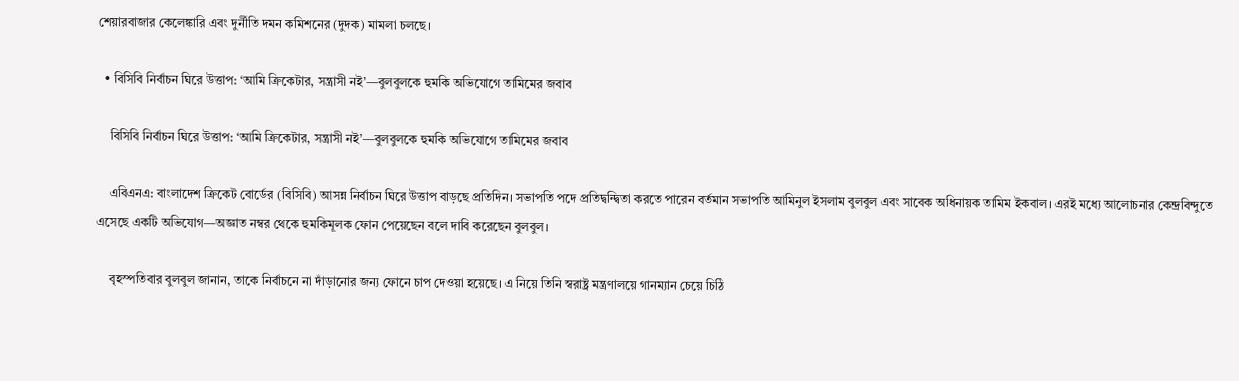শেয়ারবাজার কেলেঙ্কারি এবং দুর্নীতি দমন কমিশনের (দুদক) মামলা চলছে।

  • বিসিবি নির্বাচন ঘিরে উত্তাপ: ‘আমি ক্রিকেটার, সন্ত্রাসী নই’—বুলবুলকে হুমকি অভিযোগে তামিমের জবাব

    বিসিবি নির্বাচন ঘিরে উত্তাপ: ‘আমি ক্রিকেটার, সন্ত্রাসী নই’—বুলবুলকে হুমকি অভিযোগে তামিমের জবাব

    এবিএনএ: বাংলাদেশ ক্রিকেট বোর্ডের (বিসিবি) আসন্ন নির্বাচন ঘিরে উত্তাপ বাড়ছে প্রতিদিন। সভাপতি পদে প্রতিদ্বন্দ্বিতা করতে পারেন বর্তমান সভাপতি আমিনুল ইসলাম বুলবুল এবং সাবেক অধিনায়ক তামিম ইকবাল। এরই মধ্যে আলোচনার কেন্দ্রবিন্দুতে এসেছে একটি অভিযোগ—অজ্ঞাত নম্বর থেকে হুমকিমূলক ফোন পেয়েছেন বলে দাবি করেছেন বুলবুল।

    বৃহস্পতিবার বুলবুল জানান, তাকে নির্বাচনে না দাঁড়ানোর জন্য ফোনে চাপ দেওয়া হয়েছে। এ নিয়ে তিনি স্বরাষ্ট্র মন্ত্রণালয়ে গানম্যান চেয়ে চিঠি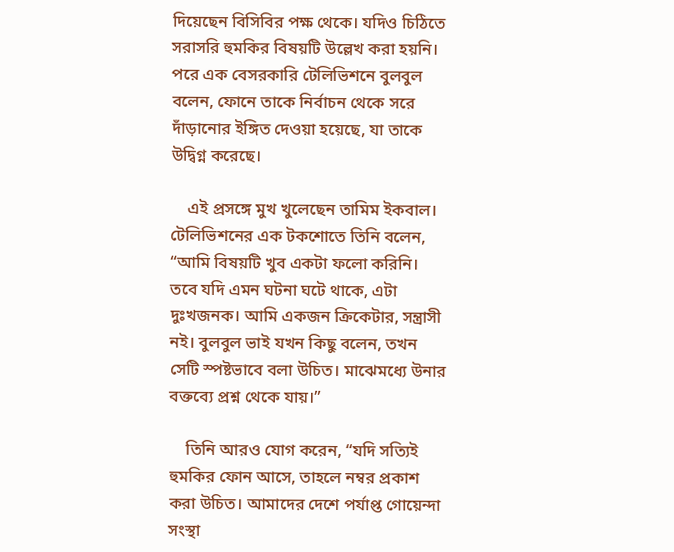দিয়েছেন বিসিবির পক্ষ থেকে। যদিও চিঠিতে সরাসরি হুমকির বিষয়টি উল্লেখ করা হয়নি। পরে এক বেসরকারি টেলিভিশনে বুলবুল বলেন, ফোনে তাকে নির্বাচন থেকে সরে দাঁড়ানোর ইঙ্গিত দেওয়া হয়েছে, যা তাকে উদ্বিগ্ন করেছে।

    এই প্রসঙ্গে মুখ খুলেছেন তামিম ইকবাল। টেলিভিশনের এক টকশোতে তিনি বলেন, “আমি বিষয়টি খুব একটা ফলো করিনি। তবে যদি এমন ঘটনা ঘটে থাকে, এটা দুঃখজনক। আমি একজন ক্রিকেটার, সন্ত্রাসী নই। বুলবুল ভাই যখন কিছু বলেন, তখন সেটি স্পষ্টভাবে বলা উচিত। মাঝেমধ্যে উনার বক্তব্যে প্রশ্ন থেকে যায়।”

    তিনি আরও যোগ করেন, “যদি সত্যিই হুমকির ফোন আসে, তাহলে নম্বর প্রকাশ করা উচিত। আমাদের দেশে পর্যাপ্ত গোয়েন্দা সংস্থা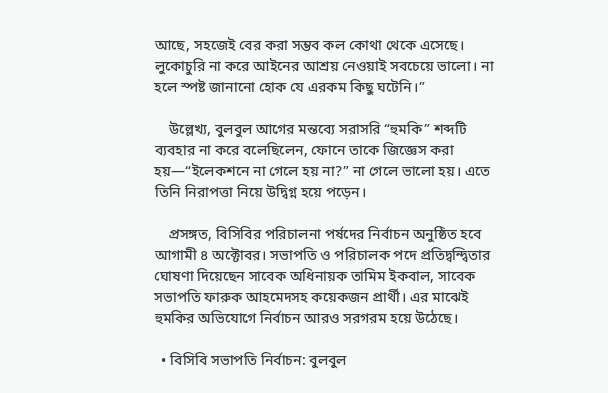আছে, সহজেই বের করা সম্ভব কল কোথা থেকে এসেছে। লুকোচুরি না করে আইনের আশ্রয় নেওয়াই সবচেয়ে ভালো। না হলে স্পষ্ট জানানো হোক যে এরকম কিছু ঘটেনি।”

    উল্লেখ্য, বুলবুল আগের মন্তব্যে সরাসরি “হুমকি” শব্দটি ব্যবহার না করে বলেছিলেন, ফোনে তাকে জিজ্ঞেস করা হয়—“ইলেকশনে না গেলে হয় না?” না গেলে ভালো হয়। এতে তিনি নিরাপত্তা নিয়ে উদ্বিগ্ন হয়ে পড়েন।

    প্রসঙ্গত, বিসিবির পরিচালনা পর্ষদের নির্বাচন অনুষ্ঠিত হবে আগামী ৪ অক্টোবর। সভাপতি ও পরিচালক পদে প্রতিদ্বন্দ্বিতার ঘোষণা দিয়েছেন সাবেক অধিনায়ক তামিম ইকবাল, সাবেক সভাপতি ফারুক আহমেদসহ কয়েকজন প্রার্থী। এর মাঝেই হুমকির অভিযোগে নির্বাচন আরও সরগরম হয়ে উঠেছে।

  • বিসিবি সভাপতি নির্বাচন: বুলবুল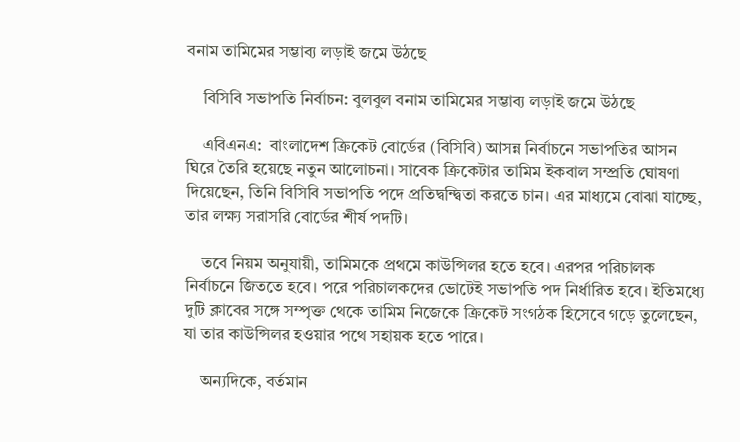বনাম তামিমের সম্ভাব্য লড়াই জমে উঠছে

    বিসিবি সভাপতি নির্বাচন: বুলবুল বনাম তামিমের সম্ভাব্য লড়াই জমে উঠছে

    এবিএনএ:  বাংলাদেশ ক্রিকেট বোর্ডের (বিসিবি) আসন্ন নির্বাচনে সভাপতির আসন ঘিরে তৈরি হয়েছে নতুন আলোচনা। সাবেক ক্রিকেটার তামিম ইকবাল সম্প্রতি ঘোষণা দিয়েছেন, তিনি বিসিবি সভাপতি পদে প্রতিদ্বন্দ্বিতা করতে চান। এর মাধ্যমে বোঝা যাচ্ছে, তার লক্ষ্য সরাসরি বোর্ডের শীর্ষ পদটি।

    তবে নিয়ম অনুযায়ী, তামিমকে প্রথমে কাউন্সিলর হতে হবে। এরপর পরিচালক নির্বাচনে জিততে হবে। পরে পরিচালকদের ভোটেই সভাপতি পদ নির্ধারিত হবে। ইতিমধ্যে দুটি ক্লাবের সঙ্গে সম্পৃক্ত থেকে তামিম নিজেকে ক্রিকেট সংগঠক হিসেবে গড়ে তুলেছেন, যা তার কাউন্সিলর হওয়ার পথে সহায়ক হতে পারে।

    অন্যদিকে, বর্তমান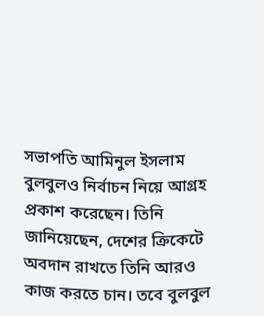সভাপতি আমিনুল ইসলাম বুলবুলও নির্বাচন নিয়ে আগ্রহ প্রকাশ করেছেন। তিনি জানিয়েছেন, দেশের ক্রিকেটে অবদান রাখতে তিনি আরও কাজ করতে চান। তবে বুলবুল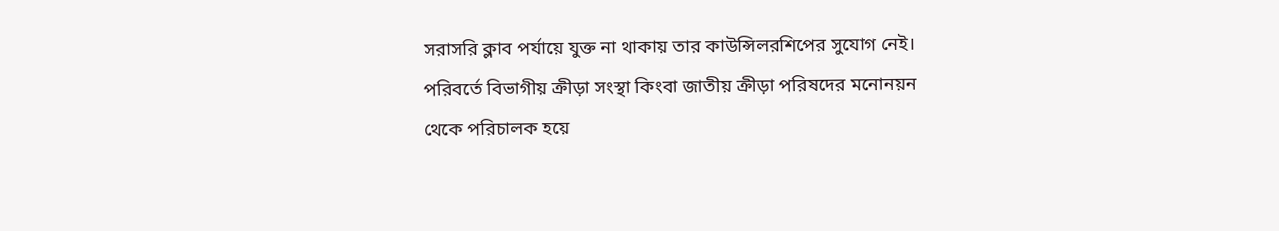সরাসরি ক্লাব পর্যায়ে যুক্ত না থাকায় তার কাউন্সিলরশিপের সুযোগ নেই। পরিবর্তে বিভাগীয় ক্রীড়া সংস্থা কিংবা জাতীয় ক্রীড়া পরিষদের মনোনয়ন থেকে পরিচালক হয়ে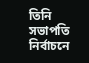তিনি সভাপতি নির্বাচনে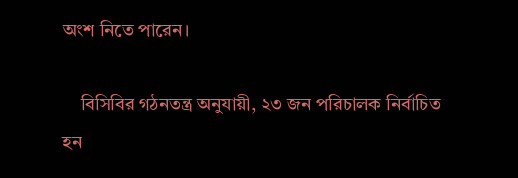অংশ নিতে পারেন।

    বিসিবির গঠনতন্ত্র অনুযায়ী, ২৩ জন পরিচালক নির্বাচিত হন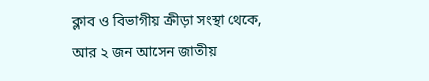ক্লাব ও বিভাগীয় ক্রীড়া সংস্থা থেকে, আর ২ জন আসেন জাতীয়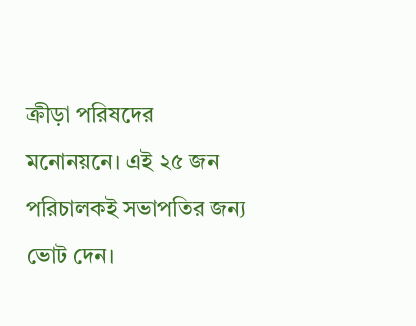ক্রীড়া পরিষদের মনোনয়নে। এই ২৫ জন পরিচালকই সভাপতির জন্য ভোট দেন।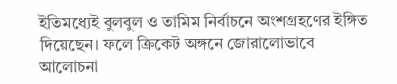ইতিমধ্যেই বুলবুল ও তামিম নির্বাচনে অংশগ্রহণের ইঙ্গিত দিয়েছেন। ফলে ক্রিকেট অঙ্গনে জোরালোভাবে আলোচনা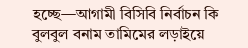হচ্ছে—আগামী বিসিবি নির্বাচন কি বুলবুল বনাম তামিমের লড়াইয়ে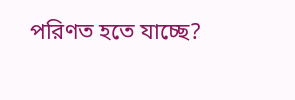পরিণত হতে যাচ্ছে?